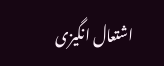اشتعال انگیزی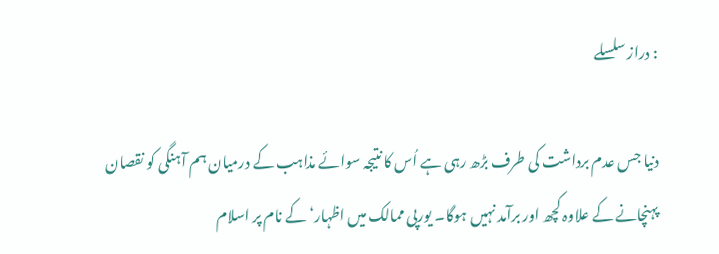: دراز سلسلے

دنیا جس عدم برداشت کی طرف بڑھ رہی ہے اُس کا نتیجہ سوائے مذاہب کے درمیان ہم آہنگی کو نقصان پہنچانے کے علاوہ کچھ اور برآمد نہیں ہوگا۔ یورپی ممالک میں اظہار‘ کے نام پر اسلام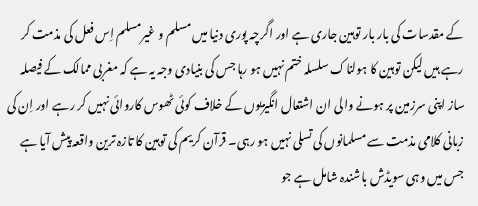کے مقدسات کی بار بار توہین جاری ہے اور اگرچہ پوری دنیا میں مسلم و غیرمسلم اِس فعل کی مذمت کر رہے ہیں لیکن توہین کا ہولناک سلسلہ ختم نہیں ہو رہا جس کی بنیادی وجہ یہ ہے کہ مغربی ممالک کے فیصلہ ساز اپنی سرزمین پر ہونے والی ان اشتعال انگیزیوں کے خلاف کوئی ٹھوس کاروائی نہیں کر رہے اور اِن کی زبانی کلامی مذمت سے مسلمانوں کی تسلی نہیں ہو رہی۔ قرآن کریم کی توہین کا تازہ ترین واقعہ پیش آیا ہے جس میں وہی سویڈش باشندہ شامل ہے جو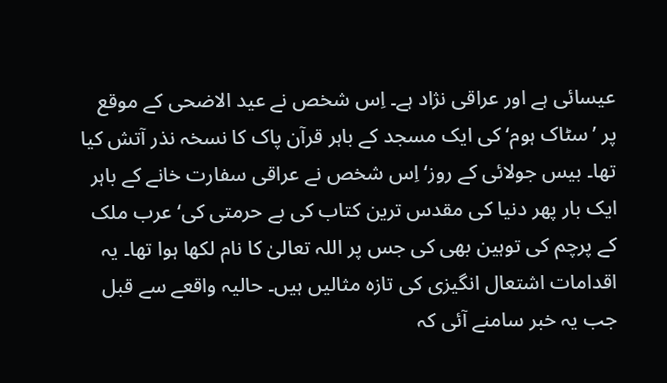عیسائی ہے اور عراقی نژاد ہے۔ اِس شخص نے عید الاضحی کے موقع پر ’سٹاک ہوم‘ کی ایک مسجد کے باہر قرآن پاک کا نسخہ نذر آتش کیا تھا۔ بیس جولائی کے روز‘ اِس شخص نے عراقی سفارت خانے کے باہر ایک بار پھر دنیا کی مقدس ترین کتاب کی بے حرمتی کی‘ عرب ملک کے پرچم کی توہین بھی کی جس پر اللہ تعالیٰ کا نام لکھا ہوا تھا۔ یہ اقدامات اشتعال انگیزی کی تازہ مثالیں ہیں۔ حالیہ واقعے سے قبل جب یہ خبر سامنے آئی کہ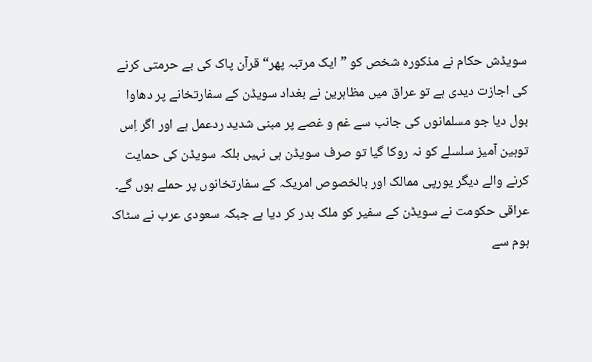سویڈش حکام نے مذکورہ شخص کو ”ایک مرتبہ پھر“ قرآن پاک کی بے حرمتی کرنے کی اجازت دیدی ہے تو عراق میں مظاہرین نے بغداد سویڈن کے سفارتخانے پر دھاوا بول دیا جو مسلمانوں کی جانب سے غم و غصے پر مبنی شدید ردعمل ہے اور اگر اِس توہین آمیز سلسلے کو نہ روکا گیا تو صرف سویڈن ہی نہیں بلکہ سویڈن کی حمایت کرنے والے دیگر یورپی ممالک اور بالخصوص امریکہ کے سفارتخانوں پر حملے ہوں گے۔ عراقی حکومت نے سویڈن کے سفیر کو ملک بدر کر دیا ہے جبکہ سعودی عرب نے سٹاک ہوم سے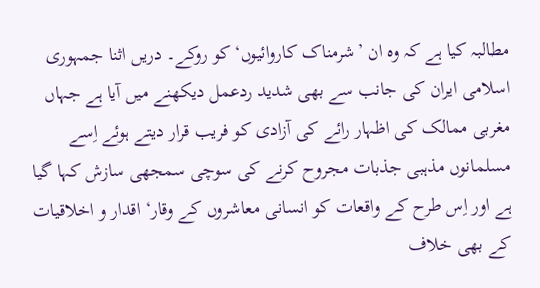مطالبہ کیا ہے کہ وہ ان ’شرمناک کاروائیوں‘ کو روکے۔ دریں اثنا جمہوری اسلامی ایران کی جانب سے بھی شدید ردعمل دیکھنے میں آیا ہے جہاں مغربی ممالک کی اظہار رائے کی آزادی کو فریب قرار دیتے ہوئے اِسے مسلمانوں مذہبی جذبات مجروح کرنے کی سوچی سمجھی سازش کہا گیا ہے اور اِس طرح کے واقعات کو انسانی معاشروں کے وقار‘ اقدار و اخلاقیات کے بھی خلاف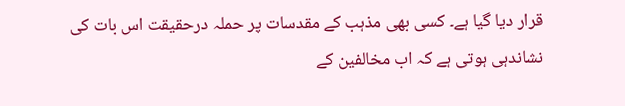قرار دیا گیا ہے۔ کسی بھی مذہب کے مقدسات پر حملہ درحقیقت اس بات کی نشاندہی ہوتی ہے کہ اب مخالفین کے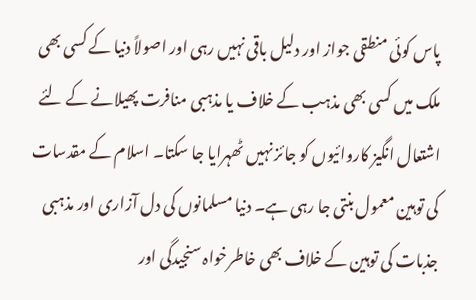پاس کوئی منطقی جواز اور دلیل باقی نہیں رہی اور اصولاً دنیا کے کسی بھی ملک میں کسی بھی مذہب کے خلاف یا مذہبی منافرت پھیلانے کے لئے اشتعال انگیز کاروائیوں کو جائز نہیں ٹھہرایا جا سکتا۔ اسلام کے مقدسات کی توہین معمول بنتی جا رہی ہے۔ دنیا مسلمانوں کی دل آزاری اور مذہبی جذبات کی توہین کے خلاف بھی خاطرخواہ سنجیدگی اور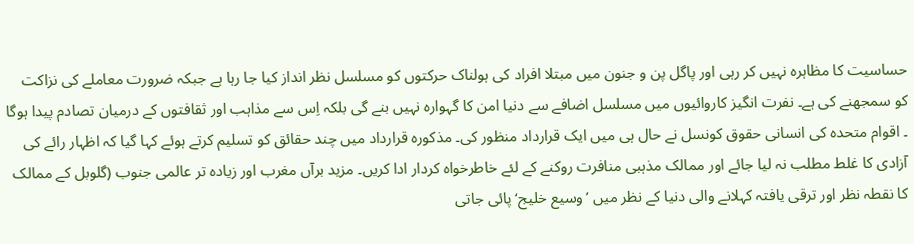حساسیت کا مظاہرہ نہیں کر رہی اور پاگل پن و جنون میں مبتلا افراد کی ہولناک حرکتوں کو مسلسل نظر انداز کیا جا رہا ہے جبکہ ضرورت معاملے کی نزاکت کو سمجھنے کی ہے۔ نفرت انگیز کاروائیوں میں مسلسل اضافے سے دنیا امن کا گہوارہ نہیں بنے گی بلکہ اِس سے مذاہب اور ثقافتوں کے درمیان تصادم پیدا ہوگا ۔ اقوام متحدہ کی انسانی حقوق کونسل نے حال ہی میں ایک قرارداد منظور کی۔ مذکورہ قرارداد میں چند حقائق کو تسلیم کرتے ہوئے کہا گیا کہ اظہار رائے کی آزادی کا غلط مطلب نہ لیا جائے اور ممالک مذہبی منافرت روکنے کے لئے خاطرخواہ کردار ادا کریں۔ مزید برآں مغرب اور زیادہ تر عالمی جنوب (گلوبل کے ممالک کا نقطہ نظر اور ترقی یافتہ کہلانے والی دنیا کے نظر میں ’وسیع خلیج‘ پائی جاتی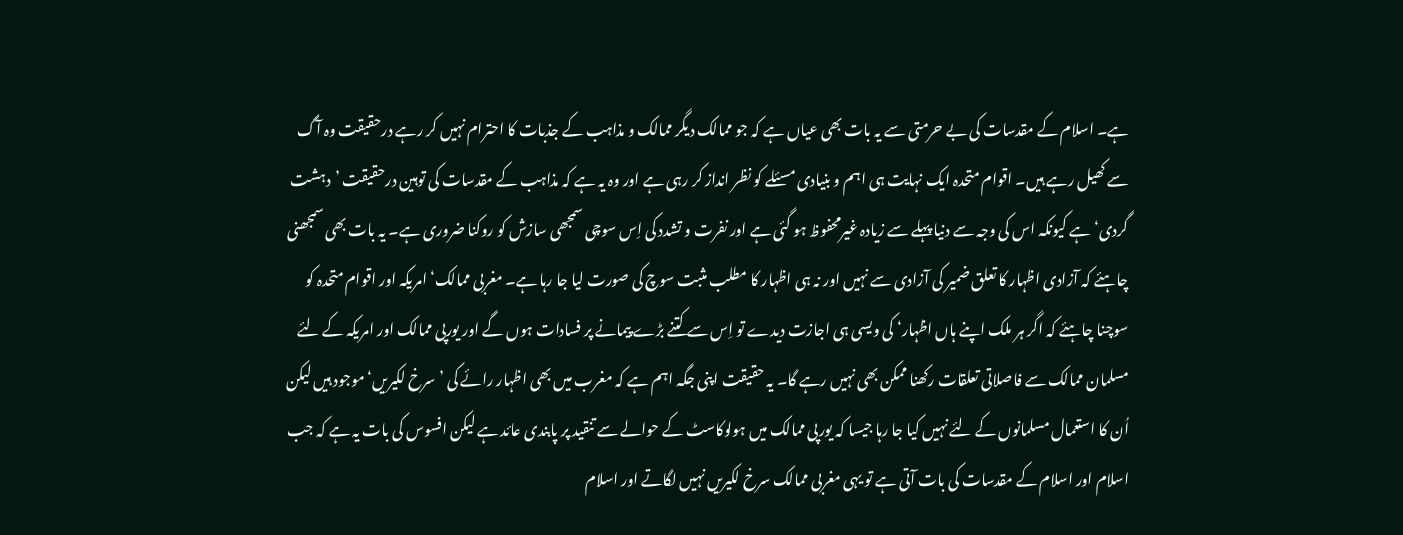ہے۔ اسلام کے مقدسات کی بے حرمتی سے یہ بات بھی عیاں ہے کہ جو ممالک دیگر ممالک و مذاہب کے جذبات کا احترام نہیں کر رہے درحقیقت وہ آگ سے کھیل رہے ہیں۔ اقوام متحدہ ایک نہایت ہی اہم و بنیادی مسئلے کو نظر انداز کر رہی ہے اور وہ یہ ہے کہ مذاہب کے مقدسات کی توہین درحقیقت ’دہشت گردی‘ ہے کیونکہ اس کی وجہ سے دنیا پہلے سے زیادہ غیرمحفوظ ہو گئی ہے اور نفرت و تشدد کی اِس سوچی سمجھی سازش کو روکنا ضروری ہے۔ یہ بات بھی سمجھنی چاہئے کہ آزادی اظہار کا تعلق ضمیر کی آزادی سے نہیں اور نہ ہی اظہار کا مطلب مثبت سوچ کی صورت لیا جا رہا ہے۔ مغربی ممالک‘ امریکہ اور اقوام متحدہ کو سوچنا چاہئے کہ اگر ہر ملک اپنے ہاں اظہار‘ کی ویسی ہی اجازت دیدے تو اِس سے کتنے بڑے پیمانے پر فسادات ہوں گے اور یورپی ممالک اور امریکہ کے لئے مسلمان ممالک سے فاصلاتی تعلقات رکھنا ممکن بھی نہیں رہے گا۔ یہ حقیقت اپنی جگہ اہم ہے کہ مغرب میں بھی اظہار رائے کی ’سرخ لکیریں‘ موجود ہیں لیکن اُن کا استعمال مسلمانوں کے لئے نہیں کیا جا رہا جیسا کہ یورپی ممالک میں ہولوکاسٹ کے حوالے سے تنقید پر پابندی عائد ہے لیکن افسوس کی بات یہ ہے کہ جب اسلام اور اسلام کے مقدسات کی بات آتی ہے تو یہی مغربی ممالک سرخ لکیریں نہیں لگاتے اور اسلام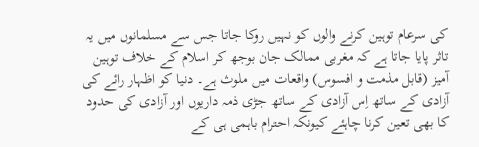کی سرعام توہین کرنے والوں کو نہیں روکا جاتا جس سے مسلمانوں میں یہ تاثر پایا جاتا ہے کہ مغربی ممالک جان بوجھ کر اسلام کے خلاف توہین آمیز (قابل مذمت و افسوس) واقعات میں ملوث ہے۔ دنیا کو اظہار رائے کی آزادی کے ساتھ اِس آزادی کے ساتھ جڑی ذمہ داریوں اور آزادی کی حدود کا بھی تعین کرنا چاہئے کیونکہ احترام باہمی ہی کے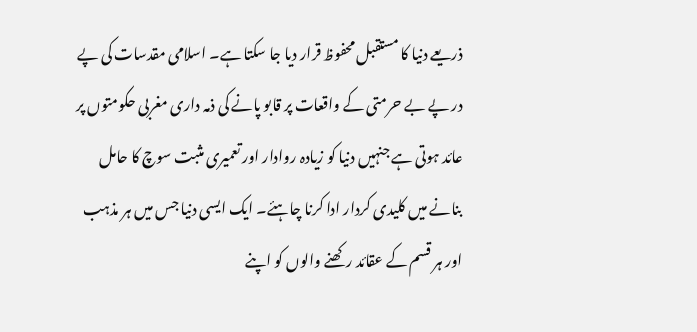ذریعے دنیا کا مستقبل محفوظ قرار دیا جا سکتا ہے۔ اسلامی مقدسات کی پے در پے بے حرمتی کے واقعات پر قابو پانے کی ذمہ داری مغربی حکومتوں پر عائد ہوتی ہے جنہیں دنیا کو زیادہ روادار اور تعمیری مثبت سوچ کا حامل بنانے میں کلیدی کردار ادا کرنا چاہئے۔ ایک ایسی دنیا جس میں ہر مذہب اور ہر قسم کے عقائد رکھنے والوں کو اپنے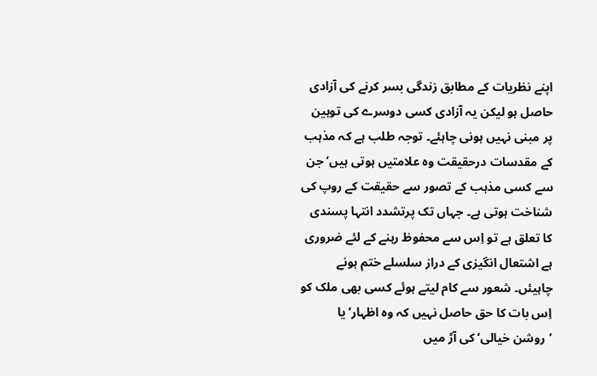اپنے نظریات کے مطابق زندگی بسر کرنے کی آزادی حاصل ہو لیکن یہ آزادی کسی دوسرے کی توہین پر مبنی نہیں ہونی چاہئے۔ توجہ طلب ہے کہ مذہب کے مقدسات درحقیقت وہ علامتیں ہوتی ہیں‘ جن سے کسی مذہب کے تصور سے حقیقت کے روپ کی شناخت ہوتی ہے۔ جہاں تک پرتشدد انتہا پسندی کا تعلق ہے تو اِس سے محفوظ رہنے کے لئے ضروری ہے اشتعال انگیزی کے دراز سلسلے ختم ہونے چاہیئں۔ شعور سے کام لیتے ہوئے کسی بھی ملک کو اِس بات کا حق حاصل نہیں کہ وہ اظہار‘ یا ’روشن خیالی‘ کی آڑ میں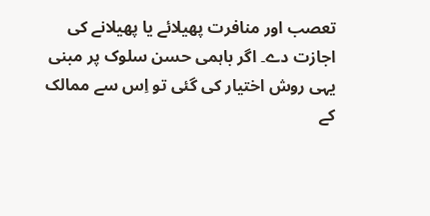تعصب اور منافرت پھیلائے یا پھیلانے کی اجازت دے۔ اگر باہمی حسن سلوک پر مبنی یہی روش اختیار کی گئی تو اِس سے ممالک کے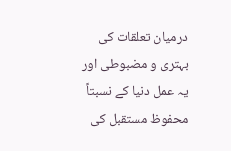درمیان تعلقات کی بہتری و مضبوطی اور یہ عمل دنیا کے نسبتاً محفوظ مستقبل کی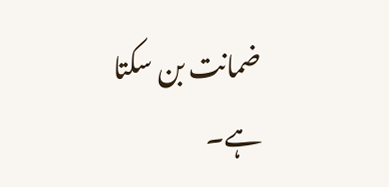ضمانت بن سکتا ہے۔